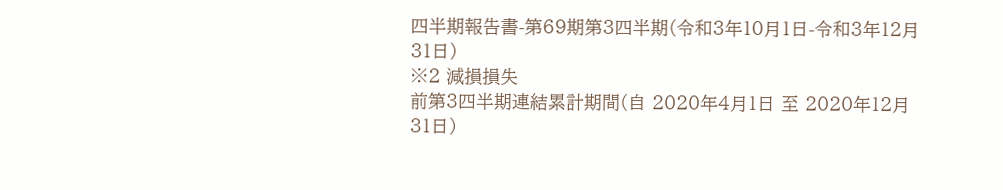四半期報告書-第69期第3四半期(令和3年10月1日-令和3年12月31日)
※2 減損損失
前第3四半期連結累計期間(自 2020年4月1日 至 2020年12月31日)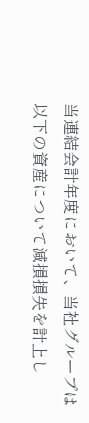当連結会計年度において、当社グループは以下の資産について減損損失を計上し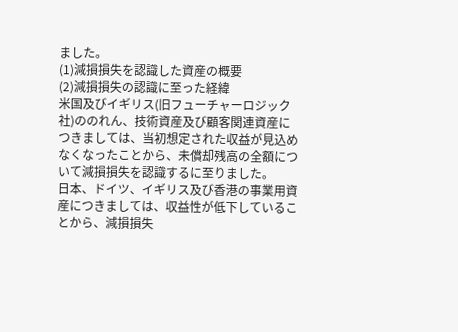ました。
(1)減損損失を認識した資産の概要
(2)減損損失の認識に至った経緯
米国及びイギリス(旧フューチャーロジック社)ののれん、技術資産及び顧客関連資産につきましては、当初想定された収益が見込めなくなったことから、未償却残高の全額について減損損失を認識するに至りました。
日本、ドイツ、イギリス及び香港の事業用資産につきましては、収益性が低下していることから、減損損失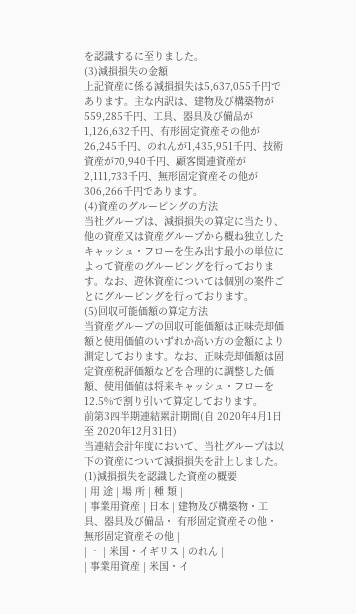を認識するに至りました。
(3)減損損失の金額
上記資産に係る減損損失は5,637,055千円であります。主な内訳は、建物及び構築物が559,285千円、工具、器具及び備品が1,126,632千円、有形固定資産その他が26,245千円、のれんが1,435,951千円、技術資産が70,940千円、顧客関連資産が2,111,733千円、無形固定資産その他が306,266千円であります。
(4)資産のグルーピングの方法
当社グループは、減損損失の算定に当たり、他の資産又は資産グループから概ね独立したキャッシュ・フローを生み出す最小の単位によって資産のグルーピングを行っております。なお、遊休資産については個別の案件ごとにグルーピングを行っております。
(5)回収可能価額の算定方法
当資産グループの回収可能価額は正味売却価額と使用価値のいずれか高い方の金額により測定しております。なお、正味売却価額は固定資産税評価額などを合理的に調整した価額、使用価値は将来キャッシュ・フローを12.5%で割り引いて算定しております。
前第3四半期連結累計期間(自 2020年4月1日 至 2020年12月31日)
当連結会計年度において、当社グループは以下の資産について減損損失を計上しました。
(1)減損損失を認識した資産の概要
| 用 途 | 場 所 | 種 類 |
| 事業用資産 | 日本 | 建物及び構築物・工具、器具及び備品・ 有形固定資産その他・無形固定資産その他 |
| ‐ | 米国・イギリス | のれん |
| 事業用資産 | 米国・イ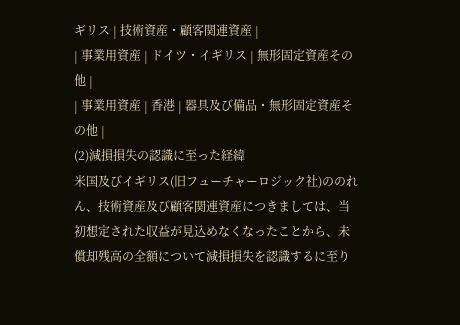ギリス | 技術資産・顧客関連資産 |
| 事業用資産 | ドイツ・イギリス | 無形固定資産その他 |
| 事業用資産 | 香港 | 器具及び備品・無形固定資産その他 |
(2)減損損失の認識に至った経緯
米国及びイギリス(旧フューチャーロジック社)ののれん、技術資産及び顧客関連資産につきましては、当初想定された収益が見込めなくなったことから、未償却残高の全額について減損損失を認識するに至り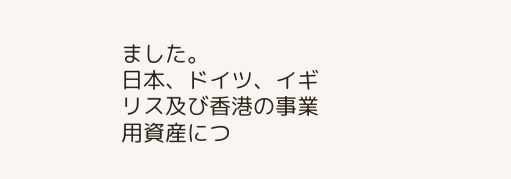ました。
日本、ドイツ、イギリス及び香港の事業用資産につ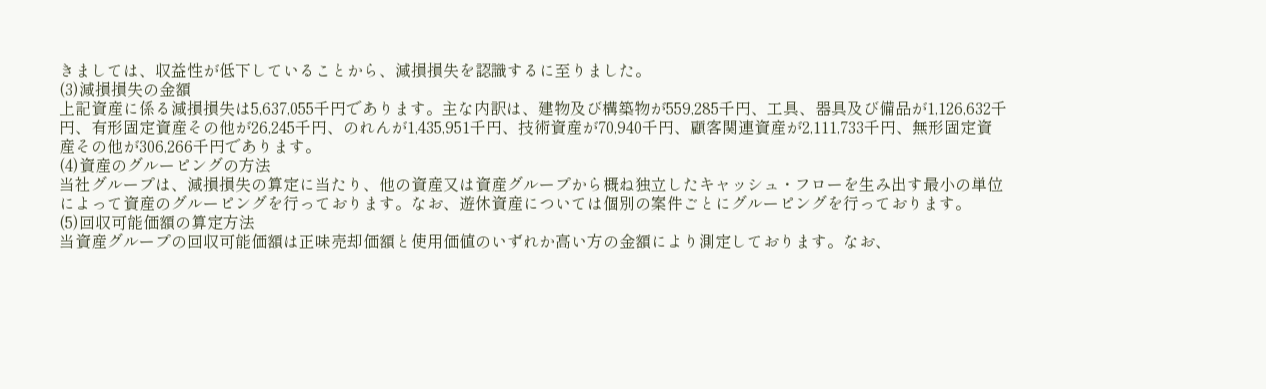きましては、収益性が低下していることから、減損損失を認識するに至りました。
(3)減損損失の金額
上記資産に係る減損損失は5,637,055千円であります。主な内訳は、建物及び構築物が559,285千円、工具、器具及び備品が1,126,632千円、有形固定資産その他が26,245千円、のれんが1,435,951千円、技術資産が70,940千円、顧客関連資産が2,111,733千円、無形固定資産その他が306,266千円であります。
(4)資産のグルーピングの方法
当社グループは、減損損失の算定に当たり、他の資産又は資産グループから概ね独立したキャッシュ・フローを生み出す最小の単位によって資産のグルーピングを行っております。なお、遊休資産については個別の案件ごとにグルーピングを行っております。
(5)回収可能価額の算定方法
当資産グループの回収可能価額は正味売却価額と使用価値のいずれか高い方の金額により測定しております。なお、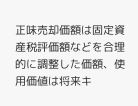正味売却価額は固定資産税評価額などを合理的に調整した価額、使用価値は将来キ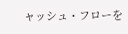ャッシュ・フローを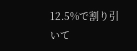12.5%で割り引いて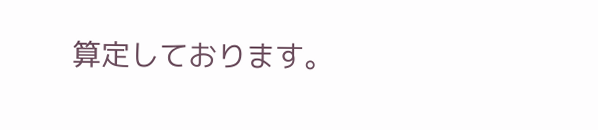算定しております。